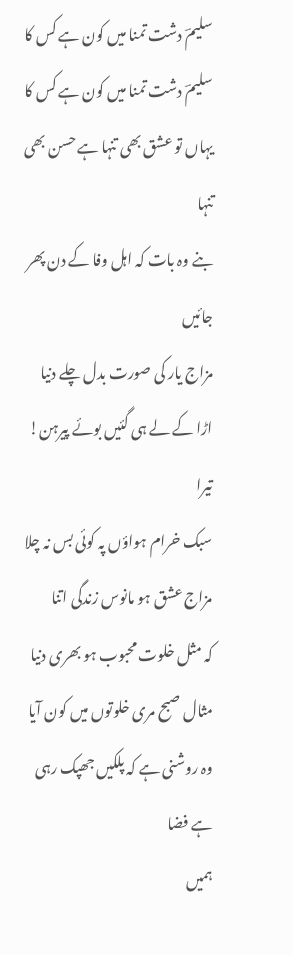سلیمؔ دشت تمنا میں کون ہے کس کا
سلیمؔ دشت تمنا میں کون ہے کس کا
یہاں تو عشق بھی تنہا ہے حسن بھی تنہا
بنے وہ بات کہ اہل وفا کے دن پھر جائیں
مزاج یار کی صورت بدل چلے دنیا
اڑا کے لے ہی گئیں بوئے پیرہن! تیرا
سبک خرام ہواؤں پہ کوئی بس نہ چلا
مزاج عشق ہو مانوس زندگی اتنا
کہ مثل خلوت محبوب ہو بھری دنیا
مثال صبح مری خلوتوں میں کون آیا
وہ روشنی ہے کہ پلکیں جھپک رہی ہے فضا
ہمیں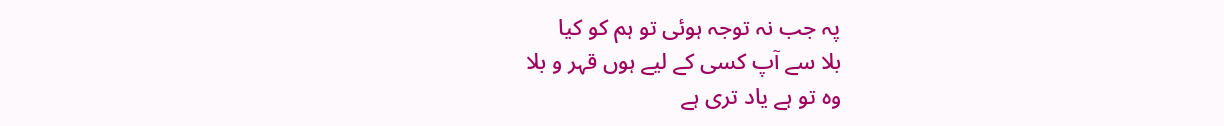پہ جب نہ توجہ ہوئی تو ہم کو کیا
بلا سے آپ کسی کے لیے ہوں قہر و بلا
وہ تو ہے یاد تری ہے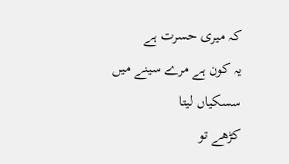کہ میری حسرت ہے
یہ کون ہے مرے سینے میں سسکیاں لیتا
کڑھے تو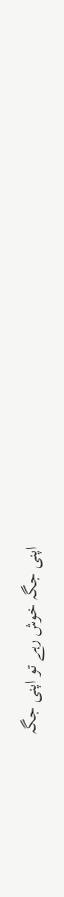اپنی جگہ خوش رہے تو اپنی جگہ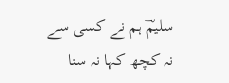سلیمؔ ہم نے کسی سے نہ کچھ کہا نہ سنا